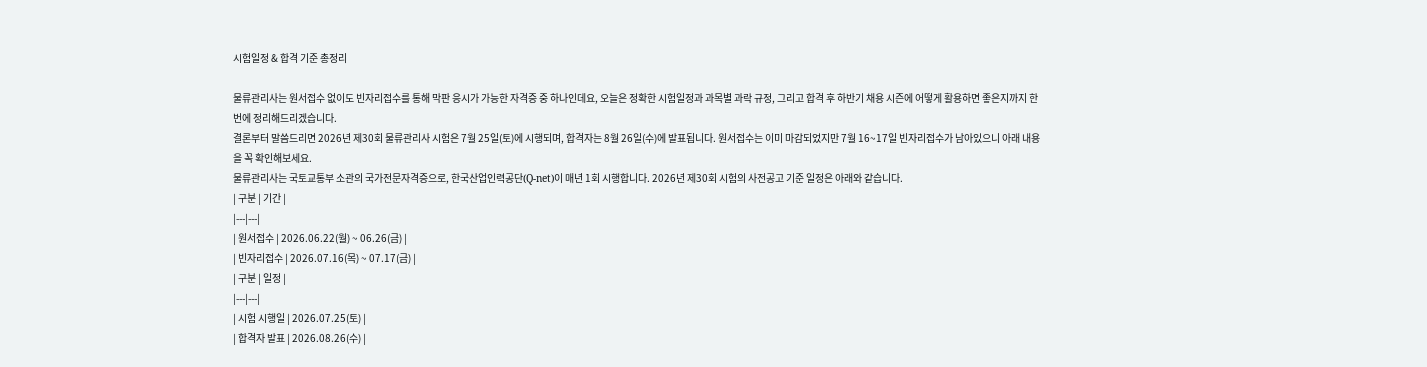시험일정 & 합격 기준 총정리

물류관리사는 원서접수 없이도 빈자리접수를 통해 막판 응시가 가능한 자격증 중 하나인데요, 오늘은 정확한 시험일정과 과목별 과락 규정, 그리고 합격 후 하반기 채용 시즌에 어떻게 활용하면 좋은지까지 한 번에 정리해드리겠습니다.
결론부터 말씀드리면 2026년 제30회 물류관리사 시험은 7월 25일(토)에 시행되며, 합격자는 8월 26일(수)에 발표됩니다. 원서접수는 이미 마감되었지만 7월 16~17일 빈자리접수가 남아있으니 아래 내용을 꼭 확인해보세요.
물류관리사는 국토교통부 소관의 국가전문자격증으로, 한국산업인력공단(Q-net)이 매년 1회 시행합니다. 2026년 제30회 시험의 사전공고 기준 일정은 아래와 같습니다.
| 구분 | 기간 |
|---|---|
| 원서접수 | 2026.06.22(월) ~ 06.26(금) |
| 빈자리접수 | 2026.07.16(목) ~ 07.17(금) |
| 구분 | 일정 |
|---|---|
| 시험 시행일 | 2026.07.25(토) |
| 합격자 발표 | 2026.08.26(수) |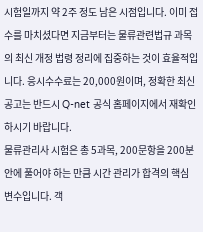시험일까지 약 2주 정도 남은 시점입니다. 이미 접수를 마치셨다면 지금부터는 물류관련법규 과목의 최신 개정 법령 정리에 집중하는 것이 효율적입니다. 응시수수료는 20,000원이며, 정확한 최신 공고는 반드시 Q-net 공식 홈페이지에서 재확인하시기 바랍니다.
물류관리사 시험은 총 5과목, 200문항을 200분 안에 풀어야 하는 만큼 시간 관리가 합격의 핵심 변수입니다. 객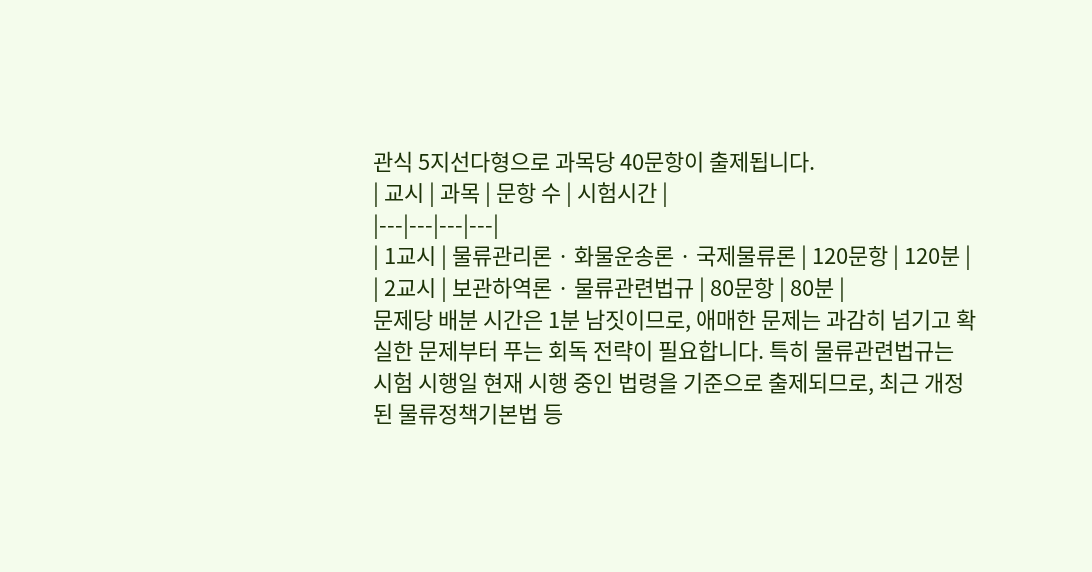관식 5지선다형으로 과목당 40문항이 출제됩니다.
| 교시 | 과목 | 문항 수 | 시험시간 |
|---|---|---|---|
| 1교시 | 물류관리론 · 화물운송론 · 국제물류론 | 120문항 | 120분 |
| 2교시 | 보관하역론 · 물류관련법규 | 80문항 | 80분 |
문제당 배분 시간은 1분 남짓이므로, 애매한 문제는 과감히 넘기고 확실한 문제부터 푸는 회독 전략이 필요합니다. 특히 물류관련법규는 시험 시행일 현재 시행 중인 법령을 기준으로 출제되므로, 최근 개정된 물류정책기본법 등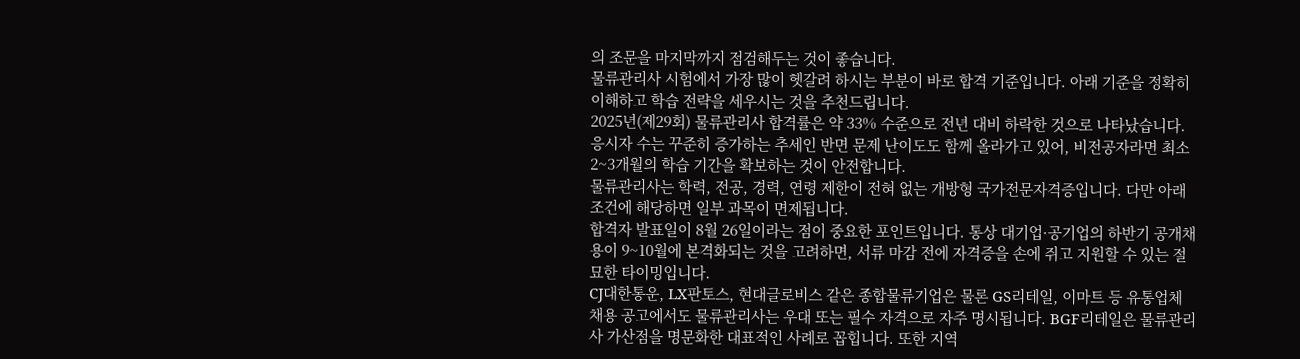의 조문을 마지막까지 점검해두는 것이 좋습니다.
물류관리사 시험에서 가장 많이 헷갈려 하시는 부분이 바로 합격 기준입니다. 아래 기준을 정확히 이해하고 학습 전략을 세우시는 것을 추천드립니다.
2025년(제29회) 물류관리사 합격률은 약 33% 수준으로 전년 대비 하락한 것으로 나타났습니다. 응시자 수는 꾸준히 증가하는 추세인 반면 문제 난이도도 함께 올라가고 있어, 비전공자라면 최소 2~3개월의 학습 기간을 확보하는 것이 안전합니다.
물류관리사는 학력, 전공, 경력, 연령 제한이 전혀 없는 개방형 국가전문자격증입니다. 다만 아래 조건에 해당하면 일부 과목이 면제됩니다.
합격자 발표일이 8월 26일이라는 점이 중요한 포인트입니다. 통상 대기업·공기업의 하반기 공개채용이 9~10월에 본격화되는 것을 고려하면, 서류 마감 전에 자격증을 손에 쥐고 지원할 수 있는 절묘한 타이밍입니다.
CJ대한통운, LX판토스, 현대글로비스 같은 종합물류기업은 물론 GS리테일, 이마트 등 유통업체 채용 공고에서도 물류관리사는 우대 또는 필수 자격으로 자주 명시됩니다. BGF리테일은 물류관리사 가산점을 명문화한 대표적인 사례로 꼽힙니다. 또한 지역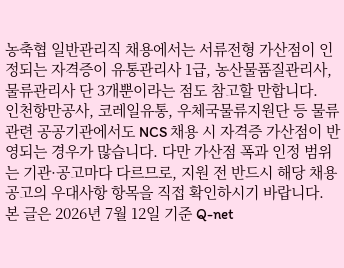농축협 일반관리직 채용에서는 서류전형 가산점이 인정되는 자격증이 유통관리사 1급, 농산물품질관리사, 물류관리사 단 3개뿐이라는 점도 참고할 만합니다.
인천항만공사, 코레일유통, 우체국물류지원단 등 물류 관련 공공기관에서도 NCS 채용 시 자격증 가산점이 반영되는 경우가 많습니다. 다만 가산점 폭과 인정 범위는 기관·공고마다 다르므로, 지원 전 반드시 해당 채용 공고의 우대사항 항목을 직접 확인하시기 바랍니다.
본 글은 2026년 7월 12일 기준 Q-net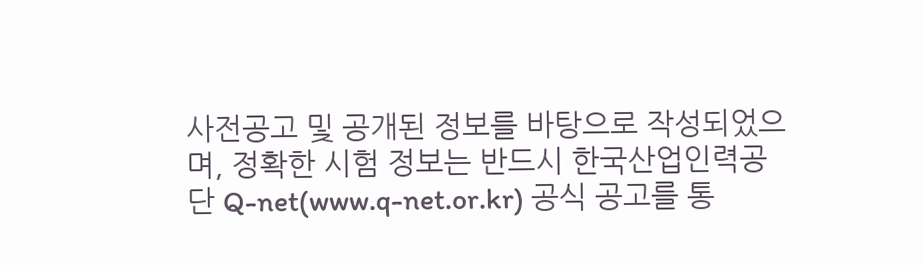사전공고 및 공개된 정보를 바탕으로 작성되었으며, 정확한 시험 정보는 반드시 한국산업인력공단 Q-net(www.q-net.or.kr) 공식 공고를 통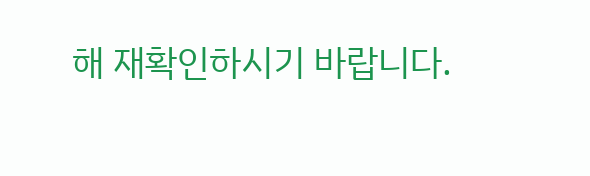해 재확인하시기 바랍니다.